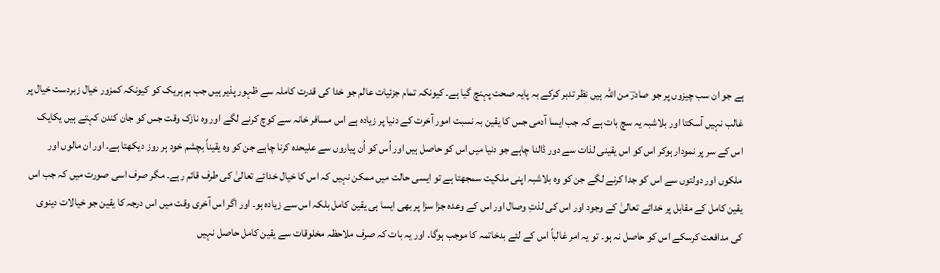ہے جو ان سب چیزوں پر جو صادرؔ من اللہ ہیں نظر تدبر کرکے بہ پایہ صحت پہنچ گیا ہے۔ کیونکہ تمام جزئیات عالم جو خدا کی قدرت کاملہ سے ظہور پذیر ہیں جب ہم ہریک کو کیونکہ کمزور خیال زبردست خیال پر غالب نہیں آسکتا اور بلاشبہ یہ سچ بات ہے کہ جب ایسا آدمی جس کا یقین بہ نسبت امور آخرت کے دنیا پر زیادہ ہے اس مسافر خانہ سے کوچ کرنے لگے اور وہ نازک وقت جس کو جان کندن کہتے ہیں یکایک اس کے سر پر نمودار ہوکر اس کو اس یقینی لذات سے دور ڈالنا چاہے جو دنیا میں اس کو حاصل ہیں اور اُس کو اُن پیاروں سے علیحدہ کرنا چاہے جن کو وہ یقیناً بچشم خود ہر روز دیکھتا ہے۔ اور ان مالوں اور ملکوں اور دولتوں سے اس کو جدا کرنے لگے جن کو وہ بلاشبہ اپنی ملکیت سمجھتا ہے تو ایسی حالت میں ممکن نہیں کہ اس کا خیال خدائے تعالیٰ کی طرف قائم رہے۔ مگر صرف اسی صورت میں کہ جب اس یقین کامل کے مقابل پر خدائے تعالیٰ کے وجود اور اس کی لذتِ وصال اور اس کے وعدہ جزا سزا پر بھی ایسا ہی یقین کامل بلکہ اس سے زیادہ ہو۔ اور اگر اس آخری وقت میں اس درجہ کا یقین جو خیالات دینوی کی مدافعت کرسکے اس کو حاصل نہ ہو۔ تو یہ امر غالباً اس کے لئے بدخاتمہ کا موجب ہوگا۔ اور یہ بات کہ صرف ملاحظہ مخلوقات سے یقین کامل حاصل نہیں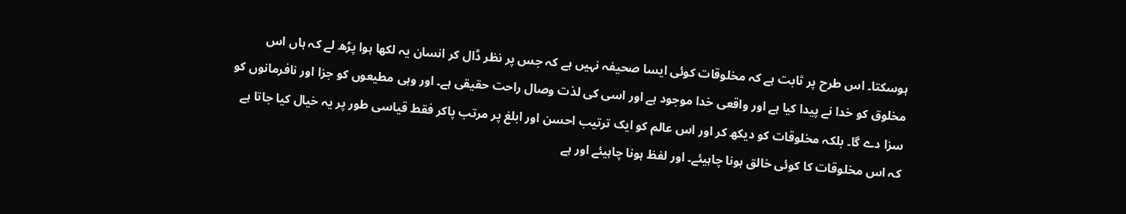ہوسکتا۔ اس طرح پر ثابت ہے کہ مخلوقات کوئی ایسا صحیفہ نہیں ہے کہ جس پر نظر ڈال کر انسان یہ لکھا ہوا پڑھ لے کہ ہاں اس مخلوق کو خدا نے پیدا کیا ہے اور واقعی خدا موجود ہے اور اسی کی لذت وصال راحت حقیقی ہے۔ اور وہی مطیعوں کو جزا اور نافرمانوں کو سزا دے گا۔ بلکہ مخلوقات کو دیکھ کر اور اس عالم کو ایک ترتیب احسن اور ابلغ پر مرتب پاکر فقط قیاسی طور پر یہ خیال کیا جاتا ہے کہ اس مخلوقات کا کوئی خالق ہونا چاہیئے۔ اور لفظ ہونا چاہیئے اور ہے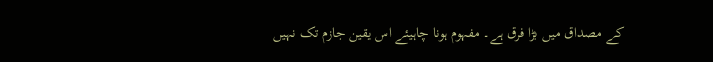کے مصداق میں بڑا فرق ہے۔ مفہوم ہونا چاہیئے اس یقین جازم تک نہیں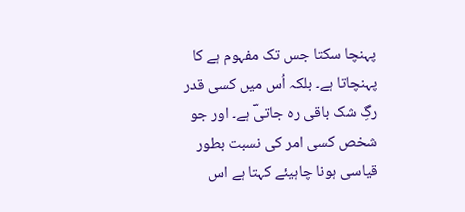پہنچا سکتا جس تک مفہوم ہے کا پہنچاتا ہے۔ بلکہ اُس میں کسی قدر رگِ شک باقی رہ جاتیؔ ہے۔ اور جو شخص کسی امر کی نسبت بطور قیاسی ہونا چاہیئے کہتا ہے اس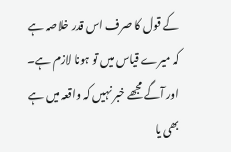کے قول کا صرف اس قدر خلاصہ ہے کہ میرے قیاس میں تو ہونا لازم ہے۔ اور آگے مجھے خبر نہیں کہ واقعہ میں ہے بھی یا